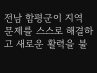전남 함평군이 지역 문제를 스스로 해결하고 새로운 활력을 불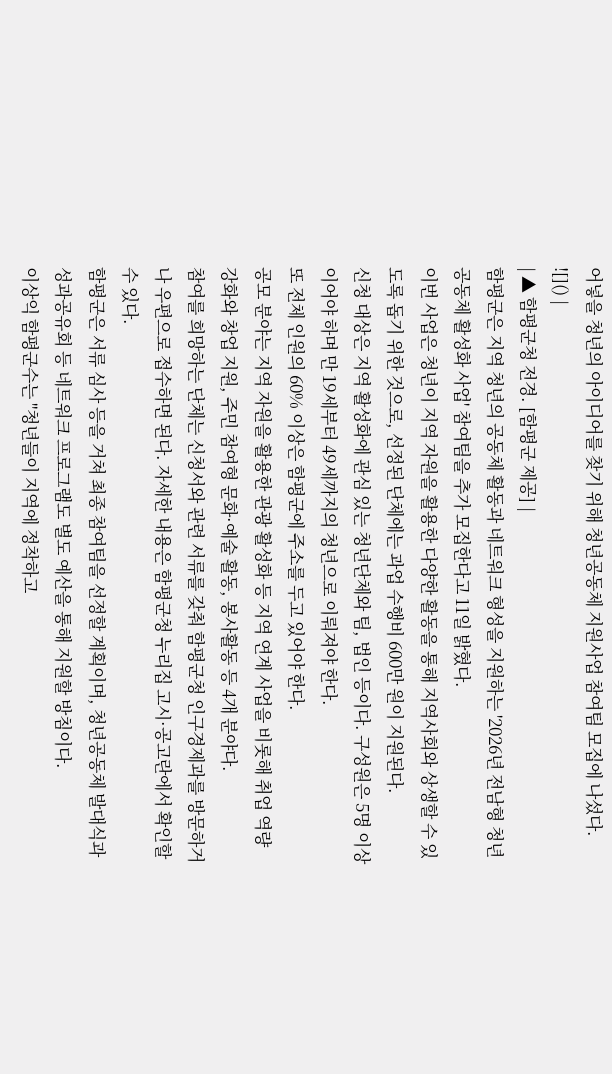어넣을 청년의 아이디어를 찾기 위해 청년공동체 지원사업 참여팀 모집에 나섰다.
![]() |
| ▲ 함평군청 전경. [함평군 제공] |
함평군은 지역 청년의 공동체 활동과 네트워크 형성을 지원하는 '2026년 전남형 청년공동체 활성화 사업' 참여팀을 추가 모집한다고 11일 밝혔다.
이번 사업은 청년이 지역 자원을 활용한 다양한 활동을 통해 지역사회와 상생할 수 있도록 돕기 위한 것으로, 선정된 단체에는 과업 수행비 600만 원이 지원된다.
신청 대상은 지역 활성화에 관심 있는 청년단체와 팀, 법인 등이다. 구성원은 5명 이상이어야 하며 만 19세부터 49세까지의 청년으로 이뤄져야 한다.
또 전체 인원의 60% 이상은 함평군에 주소를 두고 있어야 한다.
공모 분야는 지역 자원을 활용한 관광 활성화 등 지역 연계 사업을 비롯해 취업 역량 강화와 창업 지원, 주민 참여형 문화·예술 활동, 봉사활동 등 4개 분야다.
참여를 희망하는 단체는 신청서와 관련 서류를 갖춰 함평군청 인구경제과를 방문하거나 우편으로 접수하면 된다. 자세한 내용은 함평군청 누리집 고시·공고란에서 확인할 수 있다.
함평군은 서류 심사 등을 거쳐 최종 참여팀을 선정할 계획이며, 청년공동체 발대식과 성과공유회 등 네트워크 프로그램도 별도 예산을 통해 지원할 방침이다.
이상익 함평군수는 "청년들이 지역에 정착하고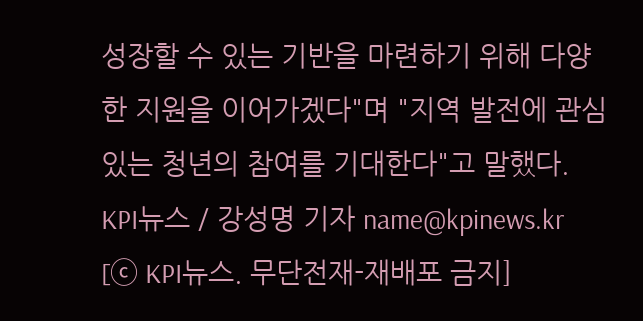성장할 수 있는 기반을 마련하기 위해 다양한 지원을 이어가겠다"며 "지역 발전에 관심 있는 청년의 참여를 기대한다"고 말했다.
KPI뉴스 / 강성명 기자 name@kpinews.kr
[ⓒ KPI뉴스. 무단전재-재배포 금지]